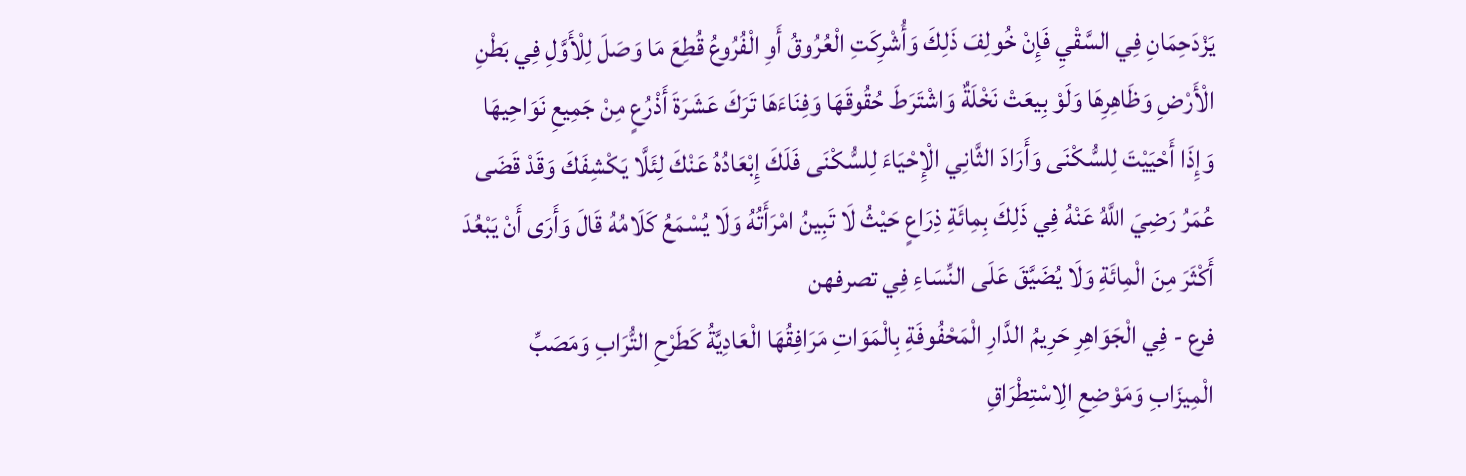يَزْدَحِمَانِ فِي السَّقْيِ فَإِنْ خُولِفَ ذَلِكَ وَأُشْرِكَتِ الْعُرُوقُ أَوِ الْفُرُوعُ قُطِعَ مَا وَصَلَ لِلْأَوَّلِ فِي بَطْنِ الْأَرْضِ وَظَاهِرِهَا وَلَوْ بِيعَتْ نَخْلَةٌ وَاشْتَرَطَ حُقُوقَهَا وَفِنَاءَهَا تَرَكَ عَشَرَةَ أَذْرُعٍ مِنْ جَمِيعِ نَوَاحِيهَا وَإِذَا أَحْيَيْتَ لِلسُّكْنَى وَأَرَادَ الثَّانِي الْإِحْيَاءَ لِلسُّكْنَى فَلَكَ إِبْعَادُهُ عَنْكَ لِئَلَّا يَكْشِفَكَ وَقَدْ قَضَى عُمَرُ رَضِيَ اللَّهُ عَنْهُ فِي ذَلِكَ بِمِائَةِ ذِرَاعٍ حَيْثُ لَا تَبِينُ امْرَأَتُهُ وَلَا يُسْمَعُ كَلَامُهُ قَالَ وَأَرَى أَنْ يَبْعُدَ أَكْثَرَ مِنَ الْمِائَةِ وَلَا يُضَيَّقَ عَلَى النِّسَاءِ فِي تصرفهن
فرع - فِي الْجَوَاهِرِ حَرِيمُ الدَّارِ الْمَحْفُوفَةِ بِالْمَوَاتِ مَرَافِقُهَا الْعَادِيَّةُ كَطَرْحِ التُّرَابِ وَمَصَبِّ الْمِيزَابِ وَمَوْضِعِ الِاسْتِطْرَاقِ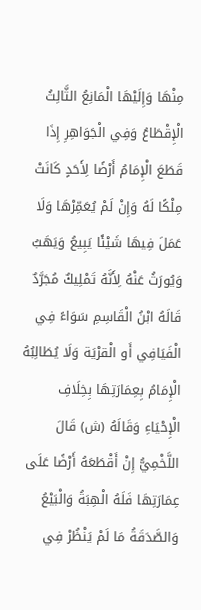مِنْهَا وَإِلَيْهَا الْمَانِعُ الثَّالِثُ الْإِقْطَاعُ وَفِي الْجَوَاهِرِ إِذَا قَطَعَ الْإِمَامُ أَرْضًا لِأَحَدٍ كَانَتْ مِلْكًا لَهُ وَإِنْ لَمْ يُعَمِّرْهَا وَلَا عَمَلَ فِيهَا شَيْئًا يَبِيعُ وَيَهَبُ وَيُورَثُ عَنْهُ لِأَنَّهُ تَمْلِيكٌ مُجَرَّدٌ قَالَهُ ابْنُ الْقَاسِمِ سَوَاءً فِي الْفَيَافِي أَو الْقرْيَة وَلَا يُطَالِبُهُ الْإِمَامُ بِعِمَارَتِهَا بِخِلَافِ الْإِحْيَاءِ وَقَالَهُ (ش) قَالَ اللَّخْمِيُّ إِنْ أَقْطَعَهُ أَرْضًا عَلَى عِمَارَتِهَا فَلَهُ الْهِبَةُ وَالْبَيْعُ وَالصَّدَقَةُ مَا لَمْ يَنْظُرْ فِي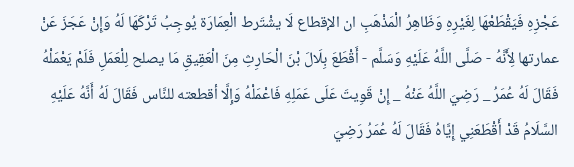عَجْزِهِ فَيَقْطَعْهَا لِغَيْرِهِ وَظَاهِرُ الْمَذْهَبِ ان الإقطاع لَا يشْتَرط الْعِمَارَة يُوجِبُ تَرْكَهَا لَهُ وَإِنْ عَجَزَ عَنْ عمارتها لِأَنَّهُ - صَلَّى اللَّهُ عَلَيْهِ وَسَلَّم - أَقْطَعَ بِلَالَ بْنَ الْحَارِثِ مِنَ الْعَقِيقِ مَا يصلح لِلْعَمَلِ فَلَمْ يَعْمَلْهُ فَقَالَ لَهُ عُمَرُ _ رَضِيَ اللَّهُ عَنْهُ _ إِنْ قَوِيتَ عَلَى عَمَلِهِ فَاعْمَلْهُ وَإِلَّا أقطعته للنَّاس فَقَالَ لَهُ أَنَّهُ عَلَيْهِ السَّلَامُ قَدْ أَقْطَعَنِي إِيَّاهُ فَقَالَ لَهُ عُمَرُ رَضِيَ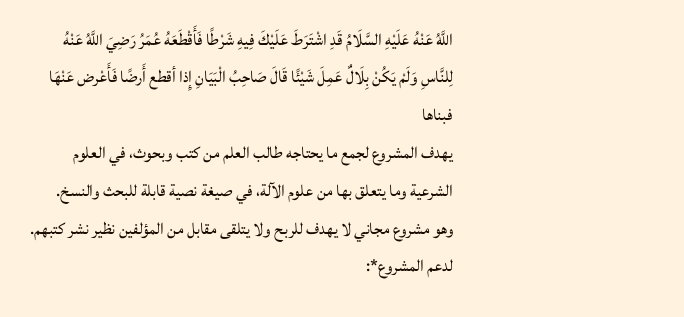اللَّهُ عَنْهُ عَلَيْهِ السَّلَامُ قَدِ اشْتَرَطَ عَلَيْكَ فِيهِ شَرْطًا فَأَقْطَعَهُ عُمَرُ رَضِيَ اللَّهُ عَنْهُ لِلنَّاسِ وَلَمْ يَكُنْ بِلَالٌ عَمِلَ شَيْئًا قَالَ صَاحِبُ الْبَيَانِ إِذا أقطع أَرضًا فَأَعْرض عَنْهَا فبناها
يهدف المشروع لجمع ما يحتاجه طالب العلم من كتب وبحوث، في العلوم الشرعية وما يتعلق بها من علوم الآلة، في صيغة نصية قابلة للبحث والنسخ.
وهو مشروع مجاني لا يهدف للربح ولا يتلقى مقابل من المؤلفين نظير نشر كتبهم.
لدعم المشروع*: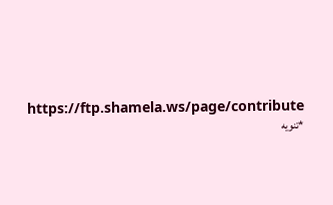https://ftp.shamela.ws/page/contribute
*تنويه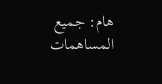هام: جميع المساهمات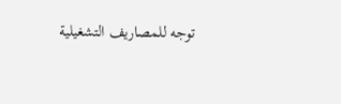توجه للمصاريف التشغيلية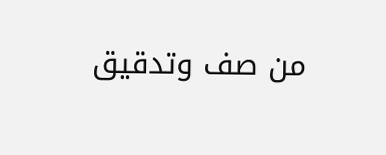من صف وتدقيق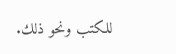للكتب ونحو ذلك.